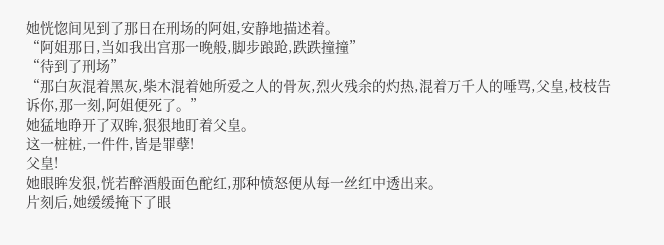她恍惚间见到了那日在刑场的阿姐,安静地描述着。
“阿姐那日,当如我出宫那一晚般,脚步踉跄,跌跌撞撞”
“待到了刑场”
“那白灰混着黑灰,柴木混着她所爱之人的骨灰,烈火残余的灼热,混着万千人的唾骂,父皇,枝枝告诉你,那一刻,阿姐便死了。”
她猛地睁开了双眸,狠狠地盯着父皇。
这一桩桩,一件件,皆是罪孽!
父皇!
她眼眸发狠,恍若醉酒般面色酡红,那种愤怒便从每一丝红中透出来。
片刻后,她缓缓掩下了眼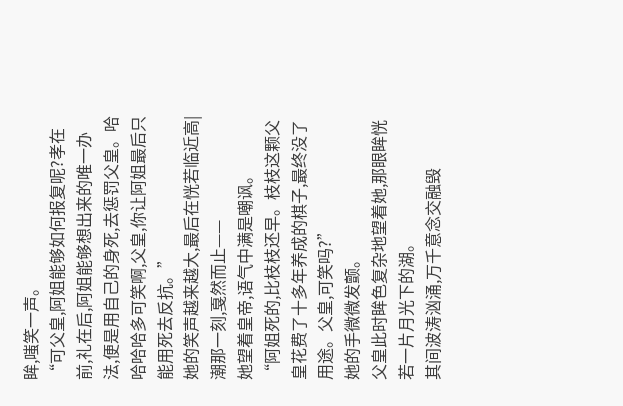眸,嗤笑一声。
“可父皇,阿姐能够如何报复呢?孝在前,礼在后,阿姐能够想出来的唯一办法,便是用自己的身死,去惩罚父皇。哈哈哈哈多可笑啊,父皇,你让阿姐最后只能用死去反抗。”
她的笑声越来越大,最后在恍若临近高|潮那一刻,戛然而止——
她望着皇帝,语气中满是嘲讽。
“阿姐死的,比枝枝还早。枝枝这颗父皇花费了十多年养成的棋子,最终没了用途。父皇,可笑吗?”
她的手微微发颤。
父皇此时眸色复杂地望着她,那眼眸恍若一片月光下的湖。
其间波涛汹涌,万千意念交融毁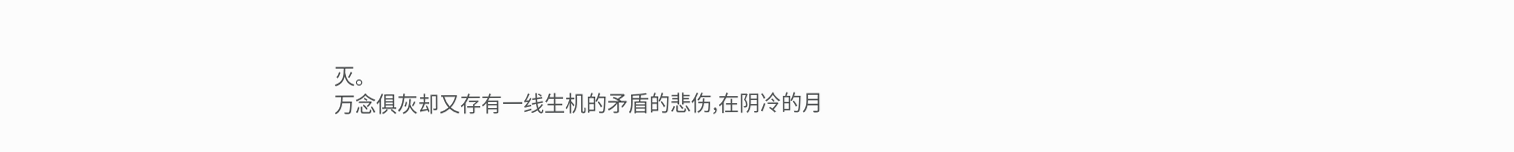灭。
万念俱灰却又存有一线生机的矛盾的悲伤,在阴冷的月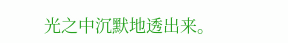光之中沉默地透出来。